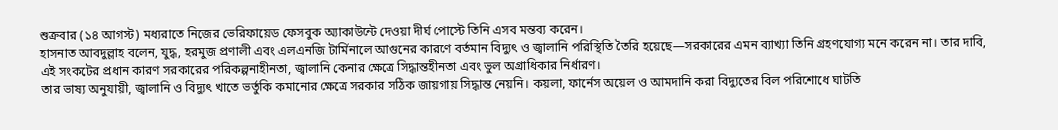শুক্রবার (১৪ আগস্ট) মধ্যরাতে নিজের ভেরিফায়েড ফেসবুক অ্যাকাউন্টে দেওয়া দীর্ঘ পোস্টে তিনি এসব মন্তব্য করেন।
হাসনাত আবদুল্লাহ বলেন, যুদ্ধ, হরমুজ প্রণালী এবং এলএনজি টার্মিনালে আগুনের কারণে বর্তমান বিদ্যুৎ ও জ্বালানি পরিস্থিতি তৈরি হয়েছে—সরকারের এমন ব্যাখ্যা তিনি গ্রহণযোগ্য মনে করেন না। তার দাবি, এই সংকটের প্রধান কারণ সরকারের পরিকল্পনাহীনতা, জ্বালানি কেনার ক্ষেত্রে সিদ্ধান্তহীনতা এবং ভুল অগ্রাধিকার নির্ধারণ।
তার ভাষ্য অনুযায়ী, জ্বালানি ও বিদ্যুৎ খাতে ভর্তুকি কমানোর ক্ষেত্রে সরকার সঠিক জায়গায় সিদ্ধান্ত নেয়নি। কয়লা, ফার্নেস অয়েল ও আমদানি করা বিদ্যুতের বিল পরিশোধে ঘাটতি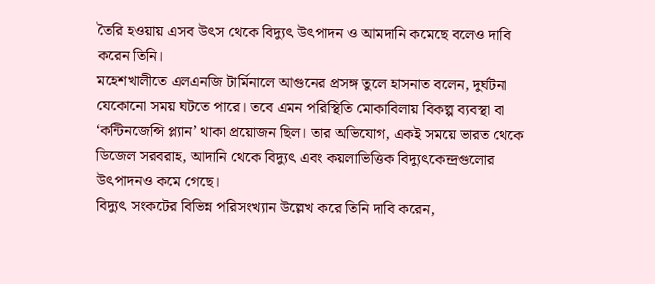তৈরি হওয়ায় এসব উৎস থেকে বিদ্যুৎ উৎপাদন ও আমদানি কমেছে বলেও দাবি করেন তিনি।
মহেশখালীতে এলএনজি টার্মিনালে আগুনের প্রসঙ্গ তুলে হাসনাত বলেন, দুর্ঘটনা যেকোনো সময় ঘটতে পারে। তবে এমন পরিস্থিতি মোকাবিলায় বিকল্প ব্যবস্থা বা ‘কন্টিনজেন্সি প্ল্যান’ থাকা প্রয়োজন ছিল। তার অভিযোগ, একই সময়ে ভারত থেকে ডিজেল সরবরাহ, আদানি থেকে বিদ্যুৎ এবং কয়লাভিত্তিক বিদ্যুৎকেন্দ্রগুলোর উৎপাদনও কমে গেছে।
বিদ্যুৎ সংকটের বিভিন্ন পরিসংখ্যান উল্লেখ করে তিনি দাবি করেন,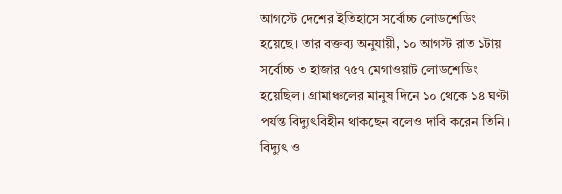আগস্টে দেশের ইতিহাসে সর্বোচ্চ লোডশেডিং হয়েছে। তার বক্তব্য অনুযায়ী, ১০ আগস্ট রাত ১টায় সর্বোচ্চ ৩ হাজার ৭৫৭ মেগাওয়াট লোডশেডিং হয়েছিল। গ্রামাঞ্চলের মানুষ দিনে ১০ থেকে ১৪ ঘণ্টা পর্যন্ত বিদ্যুৎবিহীন থাকছেন বলেও দাবি করেন তিনি।
বিদ্যুৎ ও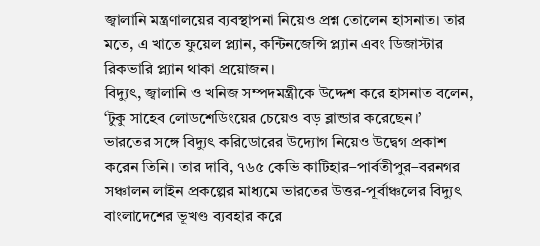জ্বালানি মন্ত্রণালয়ের ব্যবস্থাপনা নিয়েও প্রশ্ন তোলেন হাসনাত। তার মতে, এ খাতে ফুয়েল প্ল্যান, কন্টিনজেন্সি প্ল্যান এবং ডিজাস্টার রিকভারি প্ল্যান থাকা প্রয়োজন।
বিদ্যুৎ, জ্বালানি ও খনিজ সম্পদমন্ত্রীকে উদ্দেশ করে হাসনাত বলেন, ‘টুকু সাহেব লোডশেডিংয়ের চেয়েও বড় ব্লান্ডার করেছেন।’
ভারতের সঙ্গে বিদ্যুৎ করিডোরের উদ্যোগ নিয়েও উদ্বেগ প্রকাশ করেন তিনি। তার দাবি, ৭৬৫ কেভি কাটিহার–পার্বতীপুর–বরনগর সঞ্চালন লাইন প্রকল্পের মাধ্যমে ভারতের উত্তর-পূর্বাঞ্চলের বিদ্যুৎ বাংলাদেশের ভূখণ্ড ব্যবহার করে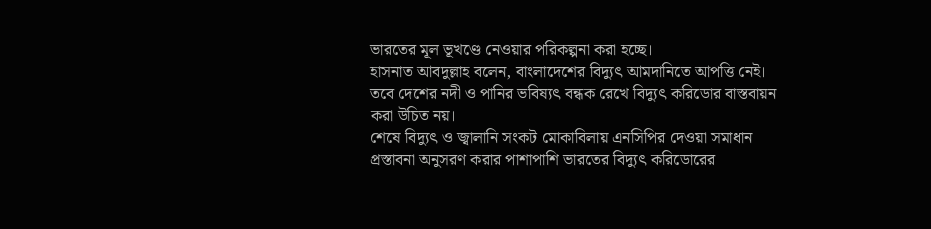ভারতের মূল ভূখণ্ডে নেওয়ার পরিকল্পনা করা হচ্ছে।
হাসনাত আবদুল্লাহ বলেন, বাংলাদেশের বিদ্যুৎ আমদানিতে আপত্তি নেই। তবে দেশের নদী ও পানির ভবিষ্যৎ বন্ধক রেখে বিদ্যুৎ করিডোর বাস্তবায়ন করা উচিত নয়।
শেষে বিদ্যুৎ ও জ্বালানি সংকট মোকাবিলায় এনসিপির দেওয়া সমাধান প্রস্তাবনা অনুসরণ করার পাশাপাশি ভারতের বিদ্যুৎ করিডোরের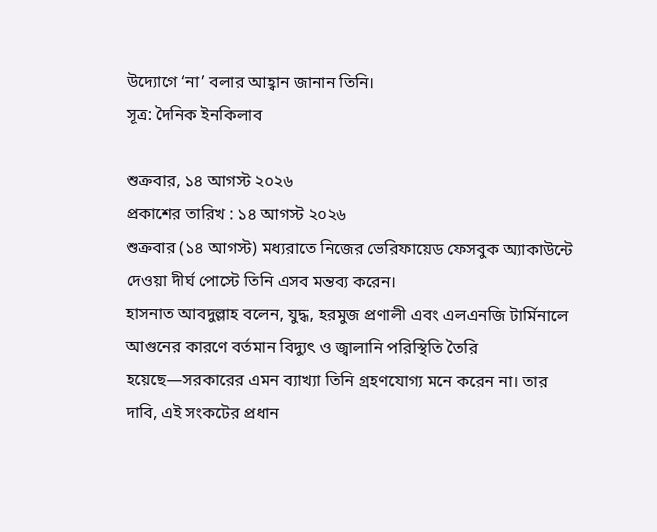উদ্যোগে ‘না’ বলার আহ্বান জানান তিনি।
সূত্র: দৈনিক ইনকিলাব

শুক্রবার, ১৪ আগস্ট ২০২৬
প্রকাশের তারিখ : ১৪ আগস্ট ২০২৬
শুক্রবার (১৪ আগস্ট) মধ্যরাতে নিজের ভেরিফায়েড ফেসবুক অ্যাকাউন্টে দেওয়া দীর্ঘ পোস্টে তিনি এসব মন্তব্য করেন।
হাসনাত আবদুল্লাহ বলেন, যুদ্ধ, হরমুজ প্রণালী এবং এলএনজি টার্মিনালে আগুনের কারণে বর্তমান বিদ্যুৎ ও জ্বালানি পরিস্থিতি তৈরি হয়েছে—সরকারের এমন ব্যাখ্যা তিনি গ্রহণযোগ্য মনে করেন না। তার দাবি, এই সংকটের প্রধান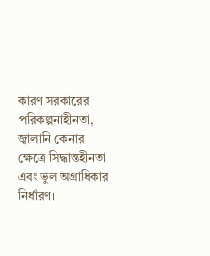কারণ সরকারের পরিকল্পনাহীনতা, জ্বালানি কেনার ক্ষেত্রে সিদ্ধান্তহীনতা এবং ভুল অগ্রাধিকার নির্ধারণ।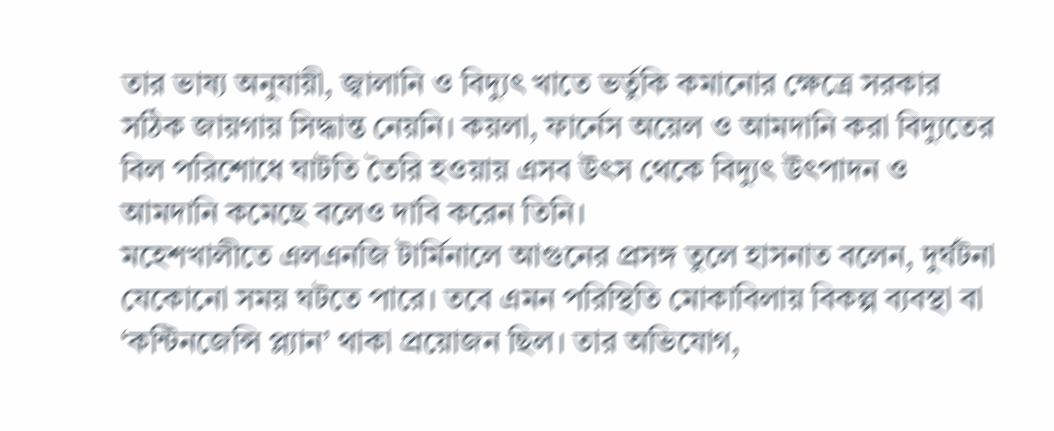তার ভাষ্য অনুযায়ী, জ্বালানি ও বিদ্যুৎ খাতে ভর্তুকি কমানোর ক্ষেত্রে সরকার সঠিক জায়গায় সিদ্ধান্ত নেয়নি। কয়লা, ফার্নেস অয়েল ও আমদানি করা বিদ্যুতের বিল পরিশোধে ঘাটতি তৈরি হওয়ায় এসব উৎস থেকে বিদ্যুৎ উৎপাদন ও আমদানি কমেছে বলেও দাবি করেন তিনি।
মহেশখালীতে এলএনজি টার্মিনালে আগুনের প্রসঙ্গ তুলে হাসনাত বলেন, দুর্ঘটনা যেকোনো সময় ঘটতে পারে। তবে এমন পরিস্থিতি মোকাবিলায় বিকল্প ব্যবস্থা বা ‘কন্টিনজেন্সি প্ল্যান’ থাকা প্রয়োজন ছিল। তার অভিযোগ,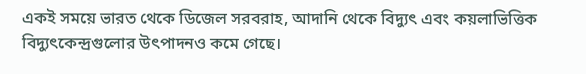একই সময়ে ভারত থেকে ডিজেল সরবরাহ, আদানি থেকে বিদ্যুৎ এবং কয়লাভিত্তিক বিদ্যুৎকেন্দ্রগুলোর উৎপাদনও কমে গেছে।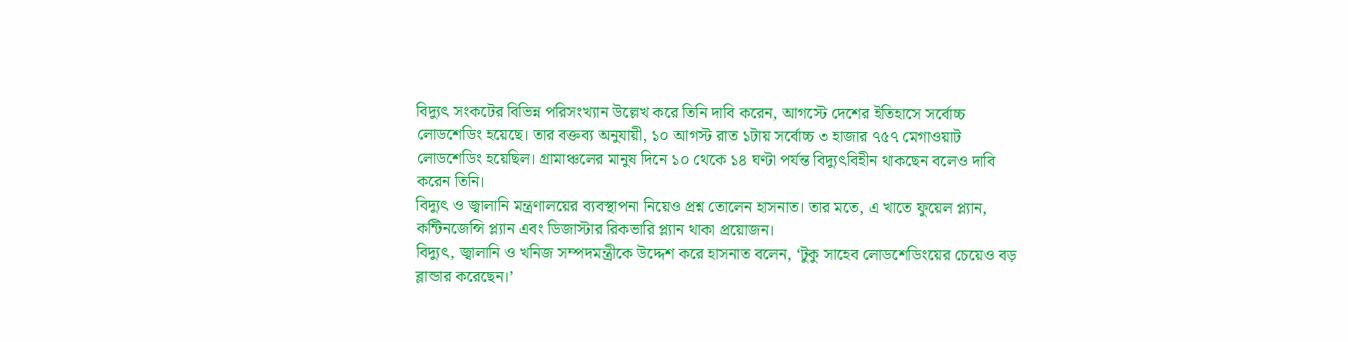বিদ্যুৎ সংকটের বিভিন্ন পরিসংখ্যান উল্লেখ করে তিনি দাবি করেন, আগস্টে দেশের ইতিহাসে সর্বোচ্চ লোডশেডিং হয়েছে। তার বক্তব্য অনুযায়ী, ১০ আগস্ট রাত ১টায় সর্বোচ্চ ৩ হাজার ৭৫৭ মেগাওয়াট লোডশেডিং হয়েছিল। গ্রামাঞ্চলের মানুষ দিনে ১০ থেকে ১৪ ঘণ্টা পর্যন্ত বিদ্যুৎবিহীন থাকছেন বলেও দাবি করেন তিনি।
বিদ্যুৎ ও জ্বালানি মন্ত্রণালয়ের ব্যবস্থাপনা নিয়েও প্রশ্ন তোলেন হাসনাত। তার মতে, এ খাতে ফুয়েল প্ল্যান, কন্টিনজেন্সি প্ল্যান এবং ডিজাস্টার রিকভারি প্ল্যান থাকা প্রয়োজন।
বিদ্যুৎ, জ্বালানি ও খনিজ সম্পদমন্ত্রীকে উদ্দেশ করে হাসনাত বলেন, ‘টুকু সাহেব লোডশেডিংয়ের চেয়েও বড় ব্লান্ডার করেছেন।’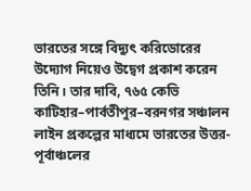ভারতের সঙ্গে বিদ্যুৎ করিডোরের উদ্যোগ নিয়েও উদ্বেগ প্রকাশ করেন তিনি। তার দাবি, ৭৬৫ কেভি কাটিহার–পার্বতীপুর–বরনগর সঞ্চালন লাইন প্রকল্পের মাধ্যমে ভারতের উত্তর-পূর্বাঞ্চলের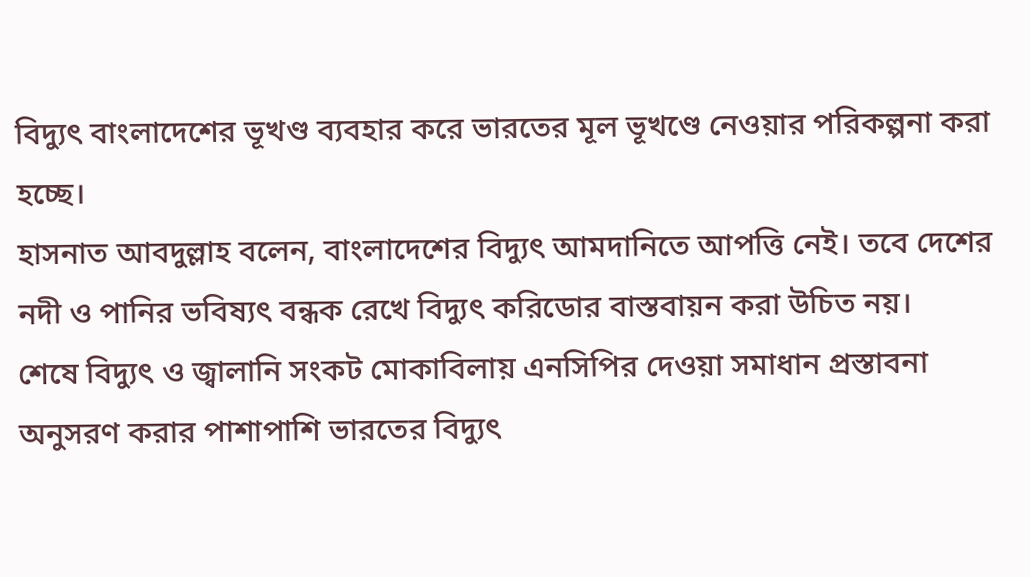বিদ্যুৎ বাংলাদেশের ভূখণ্ড ব্যবহার করে ভারতের মূল ভূখণ্ডে নেওয়ার পরিকল্পনা করা হচ্ছে।
হাসনাত আবদুল্লাহ বলেন, বাংলাদেশের বিদ্যুৎ আমদানিতে আপত্তি নেই। তবে দেশের নদী ও পানির ভবিষ্যৎ বন্ধক রেখে বিদ্যুৎ করিডোর বাস্তবায়ন করা উচিত নয়।
শেষে বিদ্যুৎ ও জ্বালানি সংকট মোকাবিলায় এনসিপির দেওয়া সমাধান প্রস্তাবনা অনুসরণ করার পাশাপাশি ভারতের বিদ্যুৎ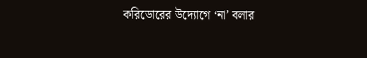করিডোরের উদ্যোগে ‘না’ বলার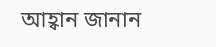আহ্বান জানান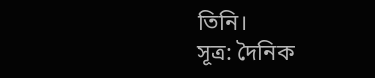তিনি।
সূত্র: দৈনিক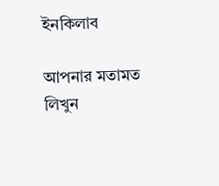ইনকিলাব

আপনার মতামত লিখুন